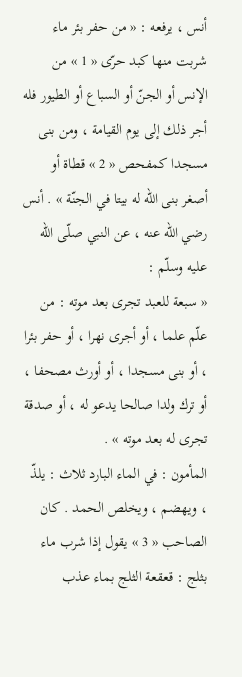أنس ، يرفعه : « من حفر بئر ماء شربت منها كبد حرّى « 1 » من الإنس أو الجنّ أو السباع أو الطيور فله أجر ذلك إلى يوم القيامة ، ومن بنى مسجدا كمفحص « 2 » قطاة أو أصغر بنى اللّه له بيتا في الجنّة » . أنس رضي اللّه عنه ، عن النبي صلّى اللّه عليه وسلّم :
« سبعة للعبد تجرى بعد موته : من علّم علما ، أو أجرى نهرا ، أو حفر بئرا ، أو بنى مسجدا ، أو أورث مصحفا ، أو ترك ولدا صالحا يدعو له ، أو صدقة تجرى له بعد موته » .
المأمون : في الماء البارد ثلاث : يلذّ ، ويهضم ، ويخلص الحمد . كان الصاحب « 3 » يقول إذا شرب ماء بثلج : قعقعة الثلج بماء عذب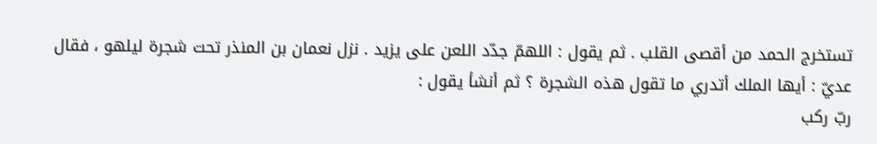تستخرج الحمد من أقصى القلب . ثم يقول : اللهمّ جدّد اللعن على يزيد . نزل نعمان بن المنذر تحت شجرة ليلهو ، فقال عديّ : أيها الملك أتدري ما تقول هذه الشجرة ؟ ثم أنشأ يقول :
ربّ ركب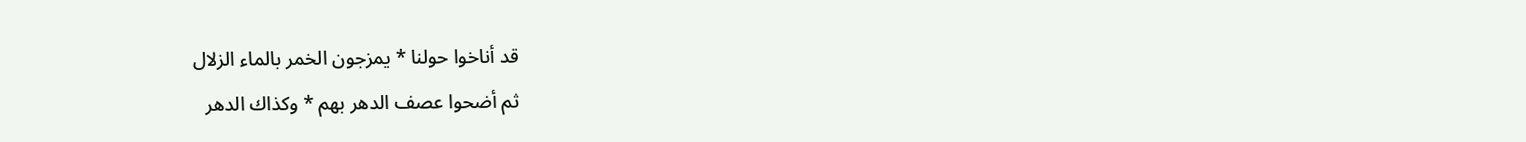قد أناخوا حولنا * يمزجون الخمر بالماء الزلال
ثم أضحوا عصف الدهر بهم * وكذاك الدهر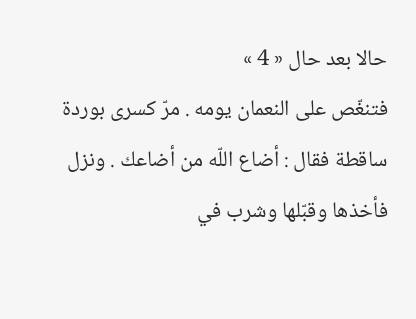حالا بعد حال « 4 »
فتنغّص على النعمان يومه . مرّ كسرى بوردة ساقطة فقال : أضاع اللّه من أضاعك . ونزل فأخذها وقبّلها وشرب في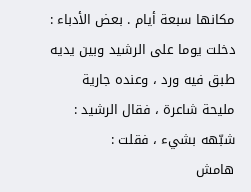مكانها سبعة أيام . بعض الأدباء :
دخلت يوما على الرشيد وبين يديه طبق فيه ورد ، وعنده جارية مليحة شاعرة ، فقال الرشيد : شبّهه بشيء ، فقلت :
هامش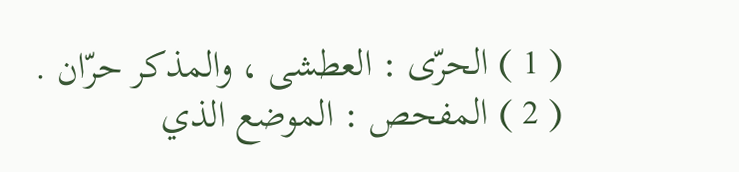( 1 ) الحرّى : العطشى ، والمذكر حرّان .
( 2 ) المفحص : الموضع الذي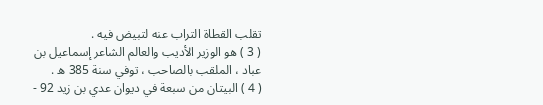تقلب القطاة التراب عنه لتبيض فيه .
( 3 ) هو الوزير الأديب والعالم الشاعر إسماعيل بن عباد ، الملقب بالصاحب ، توفي سنة 385 ه .
( 4 ) البيتان من سبعة في ديوان عدي بن زيد 92 -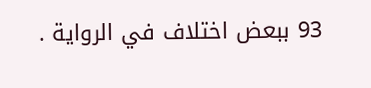93 ببعض اختلاف في الرواية .